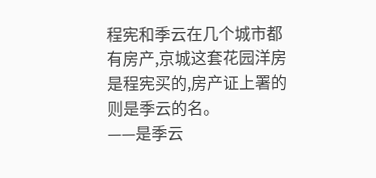程宪和季云在几个城市都有房产,京城这套花园洋房是程宪买的,房产证上署的则是季云的名。
——是季云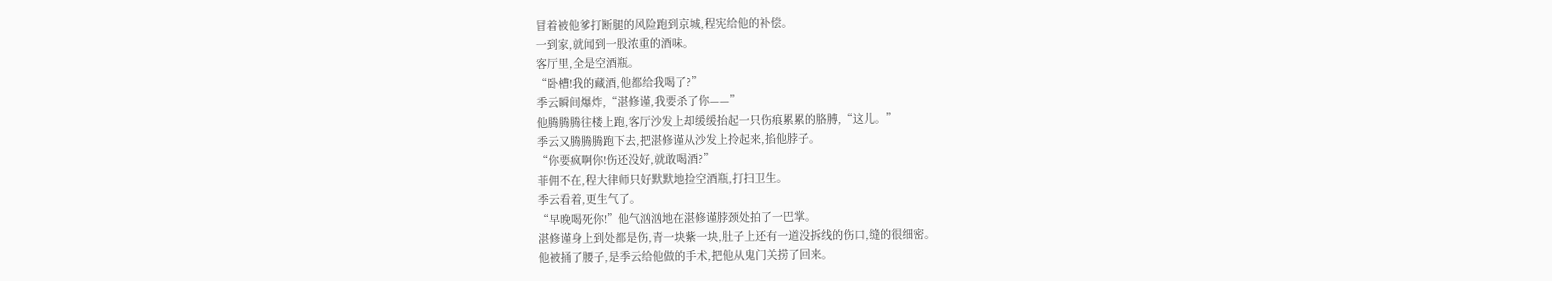冒着被他爹打断腿的风险跑到京城,程宪给他的补偿。
一到家,就闻到一股浓重的酒味。
客厅里,全是空酒瓶。
“卧槽!我的藏酒,他都给我喝了?”
季云瞬间爆炸,“湛修谨,我要杀了你——”
他腾腾腾往楼上跑,客厅沙发上却缓缓抬起一只伤痕累累的胳膊,“这儿。”
季云又腾腾腾跑下去,把湛修谨从沙发上拎起来,掐他脖子。
“你要疯啊你!伤还没好,就敢喝酒?”
菲佣不在,程大律师只好默默地捡空酒瓶,打扫卫生。
季云看着,更生气了。
“早晚喝死你!”他气汹汹地在湛修谨脖颈处拍了一巴掌。
湛修谨身上到处都是伤,青一块紫一块,肚子上还有一道没拆线的伤口,缝的很细密。
他被捅了腰子,是季云给他做的手术,把他从鬼门关捞了回来。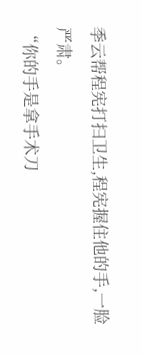季云帮程宪打扫卫生,程宪握住他的手,一脸严肃。
“你的手是拿手术刀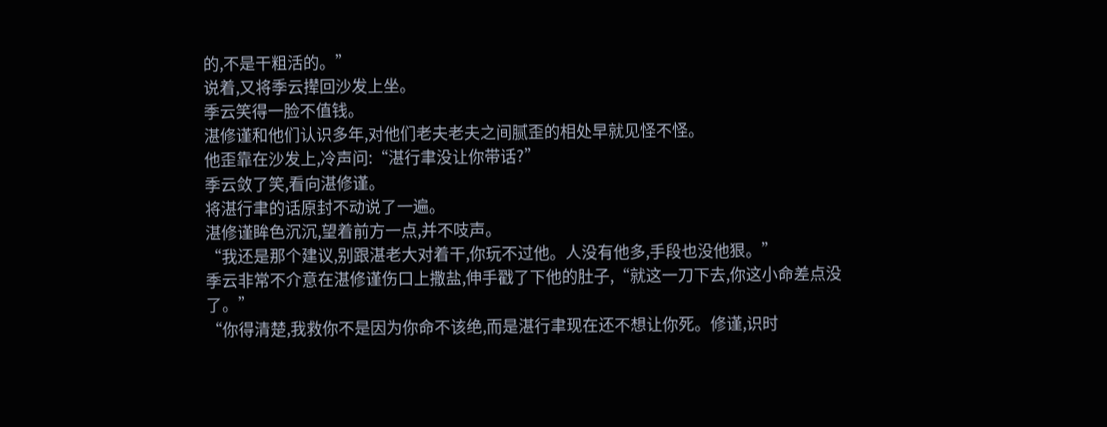的,不是干粗活的。”
说着,又将季云撵回沙发上坐。
季云笑得一脸不值钱。
湛修谨和他们认识多年,对他们老夫老夫之间腻歪的相处早就见怪不怪。
他歪靠在沙发上,冷声问:“湛行聿没让你带话?”
季云敛了笑,看向湛修谨。
将湛行聿的话原封不动说了一遍。
湛修谨眸色沉沉,望着前方一点,并不吱声。
“我还是那个建议,别跟湛老大对着干,你玩不过他。人没有他多,手段也没他狠。”
季云非常不介意在湛修谨伤口上撒盐,伸手戳了下他的肚子,“就这一刀下去,你这小命差点没了。”
“你得清楚,我救你不是因为你命不该绝,而是湛行聿现在还不想让你死。修谨,识时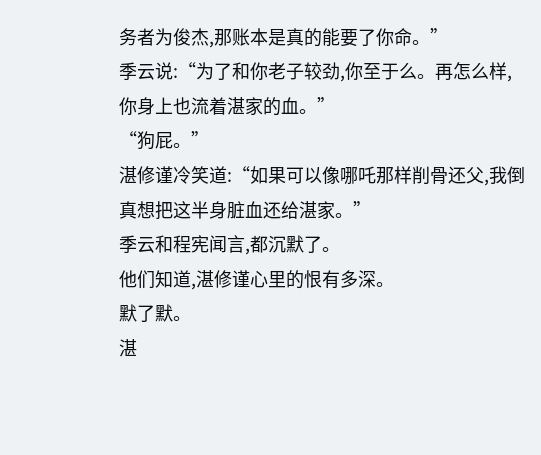务者为俊杰,那账本是真的能要了你命。”
季云说:“为了和你老子较劲,你至于么。再怎么样,你身上也流着湛家的血。”
“狗屁。”
湛修谨冷笑道:“如果可以像哪吒那样削骨还父,我倒真想把这半身脏血还给湛家。”
季云和程宪闻言,都沉默了。
他们知道,湛修谨心里的恨有多深。
默了默。
湛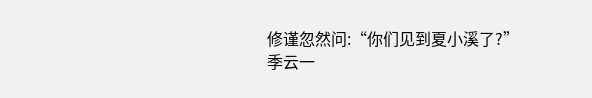修谨忽然问:“你们见到夏小溪了?”
季云一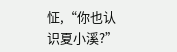怔,“你也认识夏小溪?”